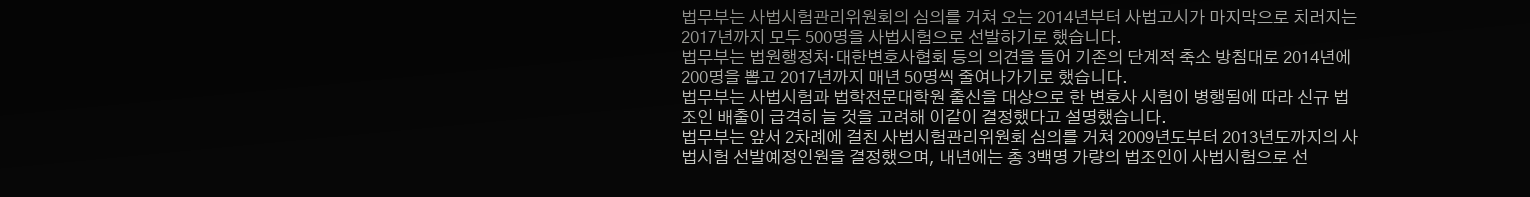법무부는 사법시험관리위원회의 심의를 거쳐 오는 2014년부터 사법고시가 마지막으로 치러지는 2017년까지 모두 500명을 사법시험으로 선발하기로 했습니다.
법무부는 법원행정처·대한변호사협회 등의 의견을 들어 기존의 단계적 축소 방침대로 2014년에 200명을 뽑고 2017년까지 매년 50명씩 줄여나가기로 했습니다.
법무부는 사법시험과 법학전문대학원 출신을 대상으로 한 변호사 시험이 병행됨에 따라 신규 법조인 배출이 급격히 늘 것을 고려해 이같이 결정했다고 설명했습니다.
법무부는 앞서 2차례에 걸친 사법시험관리위원회 심의를 거쳐 2009년도부터 2013년도까지의 사법시험 선발예정인원을 결정했으며, 내년에는 총 3백명 가량의 법조인이 사법시험으로 선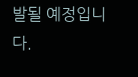발될 예정입니다.